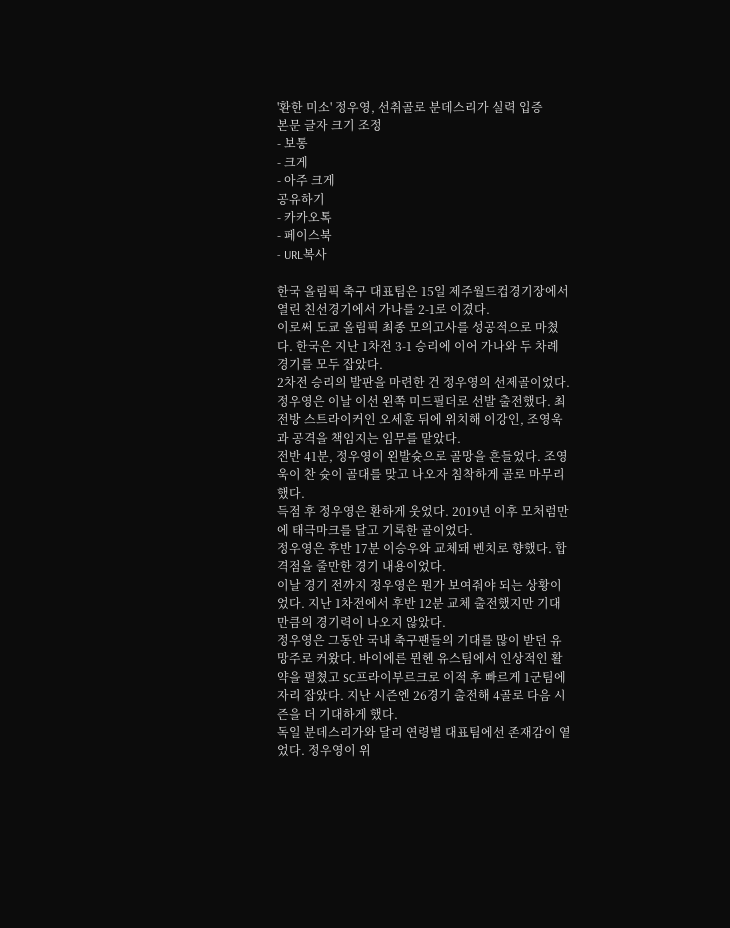'환한 미소' 정우영, 선취골로 분데스리가 실력 입증
본문 글자 크기 조정
- 보통
- 크게
- 아주 크게
공유하기
- 카카오톡
- 페이스북
- URL복사

한국 올림픽 축구 대표팀은 15일 제주월드컵경기장에서 열린 친선경기에서 가나를 2-1로 이겼다.
이로써 도쿄 올림픽 최종 모의고사를 성공적으로 마쳤다. 한국은 지난 1차전 3-1 승리에 이어 가나와 두 차례 경기를 모두 잡았다.
2차전 승리의 발판을 마련한 건 정우영의 선제골이었다. 정우영은 이날 이선 왼쪽 미드필더로 선발 출전했다. 최전방 스트라이커인 오세훈 뒤에 위치해 이강인, 조영욱과 공격을 책임지는 임무를 맡았다.
전반 41분, 정우영이 왼발슛으로 골망을 흔들었다. 조영욱이 찬 슛이 골대를 맞고 나오자 침착하게 골로 마무리했다.
득점 후 정우영은 환하게 웃었다. 2019년 이후 모처럼만에 태극마크를 달고 기록한 골이었다.
정우영은 후반 17분 이승우와 교체돼 벤치로 향했다. 합격점을 줄만한 경기 내용이었다.
이날 경기 전까지 정우영은 뭔가 보여줘야 되는 상황이었다. 지난 1차전에서 후반 12분 교체 출전했지만 기대만큼의 경기력이 나오지 않았다.
정우영은 그동안 국내 축구팬들의 기대를 많이 받던 유망주로 커왔다. 바이에른 뮌헨 유스팀에서 인상적인 활약을 펼쳤고 SC프라이부르크로 이적 후 빠르게 1군팀에 자리 잡았다. 지난 시즌엔 26경기 출전해 4골로 다음 시즌을 더 기대하게 했다.
독일 분데스리가와 달리 연령별 대표팀에선 존재감이 옅었다. 정우영이 위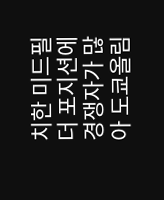치한 미드필더 포지션에 경쟁자가 많아 도쿄올림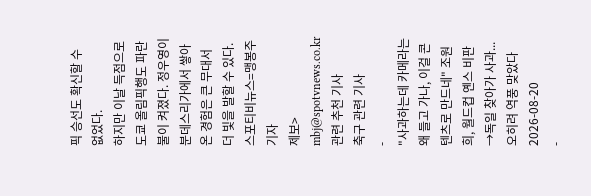픽 승선도 확신할 수 없었다.
하지만 이날 득점으로 도쿄 올림픽행도 파란불이 켜졌다. 정우영이 분데스리가에서 쌓아온 경험은 큰 무대서 더 빛을 발할 수 있다.
스포티비뉴스=맹봉주 기자
제보> mbj@spotvnews.co.kr
관련 추천 기사
축구 관련 기사
-
"사과하는데 카메라는 왜 들고 가나, 이걸 콘텐츠로 만드네" 조원희, 월드컵 옌스 비판→독일 찾아가 사과...오히려 역풍 맞았다
2026-08-20
-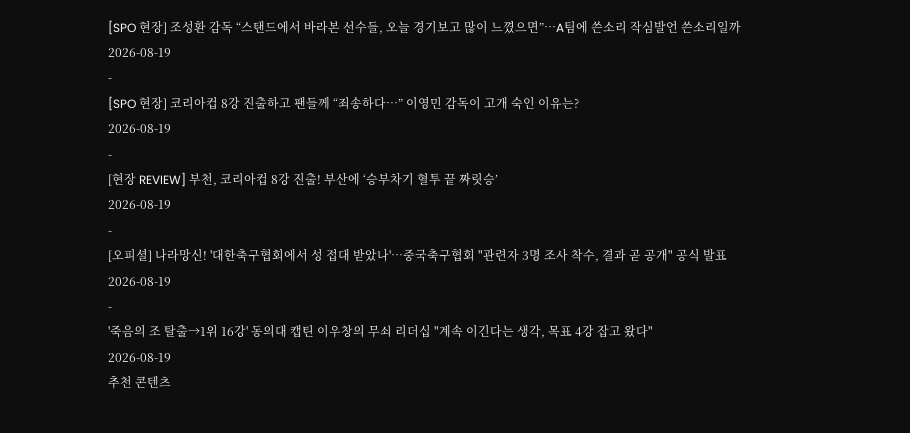[SPO 현장] 조성환 감독 “스탠드에서 바라본 선수들, 오늘 경기보고 많이 느꼈으면”…A팀에 쓴소리 작심발언 쓴소리일까
2026-08-19
-
[SPO 현장] 코리아컵 8강 진출하고 팬들께 “죄송하다…” 이영민 감독이 고개 숙인 이유는?
2026-08-19
-
[현장 REVIEW] 부천, 코리아컵 8강 진출! 부산에 ‘승부차기 혈투 끝 짜릿승’
2026-08-19
-
[오피셜] 나라망신! '대한축구협회에서 성 접대 받았나'…중국축구협회 "관련자 3명 조사 착수, 결과 곧 공개" 공식 발표
2026-08-19
-
'죽음의 조 탈출→1위 16강' 동의대 캡틴 이우창의 무쇠 리더십 "계속 이긴다는 생각, 목표 4강 잡고 왔다"
2026-08-19
추천 콘텐츠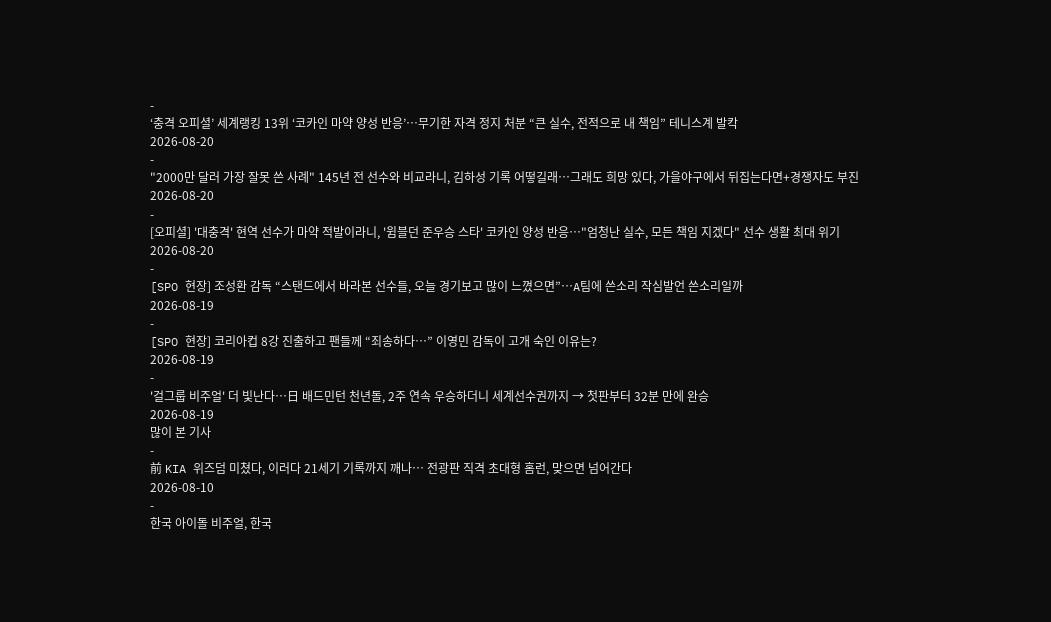-
‘충격 오피셜’ 세계랭킹 13위 ‘코카인 마약 양성 반응’…무기한 자격 정지 처분 “큰 실수, 전적으로 내 책임” 테니스계 발칵
2026-08-20
-
"2000만 달러 가장 잘못 쓴 사례" 145년 전 선수와 비교라니, 김하성 기록 어떻길래…그래도 희망 있다, 가을야구에서 뒤집는다면+경쟁자도 부진
2026-08-20
-
[오피셜] '대충격' 현역 선수가 마약 적발이라니, '윔블던 준우승 스타' 코카인 양성 반응…"엄청난 실수, 모든 책임 지겠다" 선수 생활 최대 위기
2026-08-20
-
[SPO 현장] 조성환 감독 “스탠드에서 바라본 선수들, 오늘 경기보고 많이 느꼈으면”…A팀에 쓴소리 작심발언 쓴소리일까
2026-08-19
-
[SPO 현장] 코리아컵 8강 진출하고 팬들께 “죄송하다…” 이영민 감독이 고개 숙인 이유는?
2026-08-19
-
'걸그룹 비주얼' 더 빛난다…日 배드민턴 천년돌, 2주 연속 우승하더니 세계선수권까지 → 첫판부터 32분 만에 완승
2026-08-19
많이 본 기사
-
前 KIA 위즈덤 미쳤다, 이러다 21세기 기록까지 깨나… 전광판 직격 초대형 홈런, 맞으면 넘어간다
2026-08-10
-
한국 아이돌 비주얼, 한국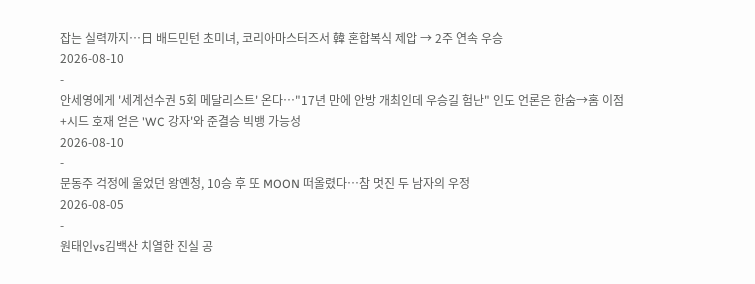잡는 실력까지…日 배드민턴 초미녀, 코리아마스터즈서 韓 혼합복식 제압 → 2주 연속 우승
2026-08-10
-
안세영에게 '세계선수권 5회 메달리스트' 온다…"17년 만에 안방 개최인데 우승길 험난" 인도 언론은 한숨→홈 이점+시드 호재 얻은 'WC 강자'와 준결승 빅뱅 가능성
2026-08-10
-
문동주 걱정에 울었던 왕옌청, 10승 후 또 MOON 떠올렸다…참 멋진 두 남자의 우정
2026-08-05
-
원태인vs김백산 치열한 진실 공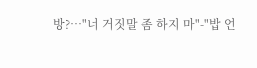방?…"너 거짓말 좀 하지 마"-"밥 언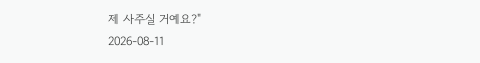제 사주실 거예요?"
2026-08-11